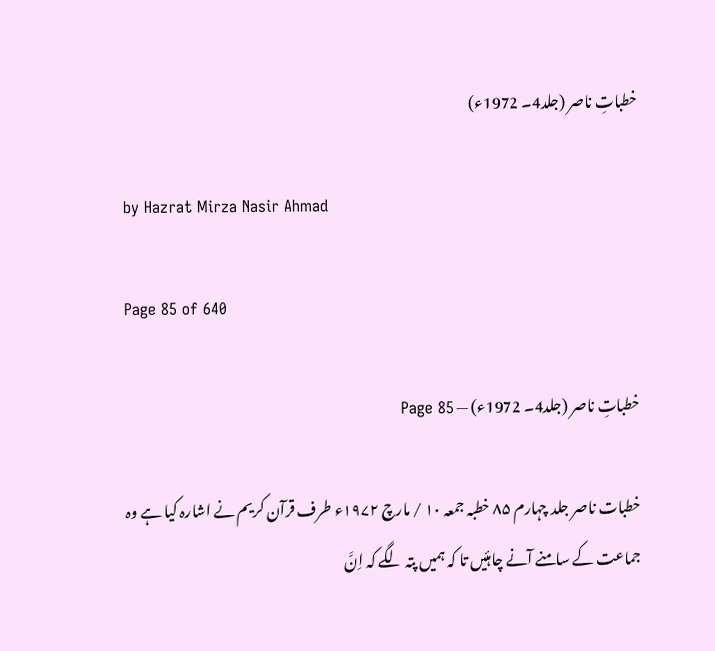خطباتِ ناصر (جلد4۔ 1972ء)

by Hazrat Mirza Nasir Ahmad

Page 85 of 640

خطباتِ ناصر (جلد4۔ 1972ء) — Page 85

خطبات ناصر جلد چہارم ۸۵ خطبہ جمعہ ۱۰ / مارچ ۱۹۷۲ء طرف قرآن کریم نے اشارہ کیا ہے وہ جماعت کے سامنے آنے چاہئیں تا کہ ہمیں پتہ لگے کہ اِنَّ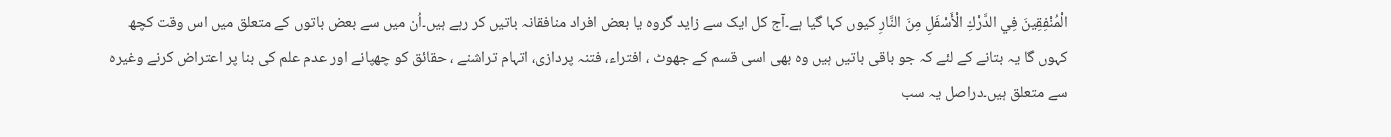الْمُنْفِقِينَ فِي الدَّرْكِ الْأَسْفَلِ مِنَ النَّارِ کیوں کہا گیا ہے۔آج کل ایک سے زاید گروہ یا بعض افراد منافقانہ باتیں کر رہے ہیں۔اُن میں سے بعض باتوں کے متعلق میں اس وقت کچھ کہوں گا یہ بتانے کے لئے کہ جو باقی باتیں ہیں وہ بھی اسی قسم کے جھوٹ ، افتراء، فتنہ پردازی، اتہام تراشنے ، حقائق کو چھپانے اور عدم علم کی بنا پر اعتراض کرنے وغیرہ سے متعلق ہیں۔دراصل یہ سب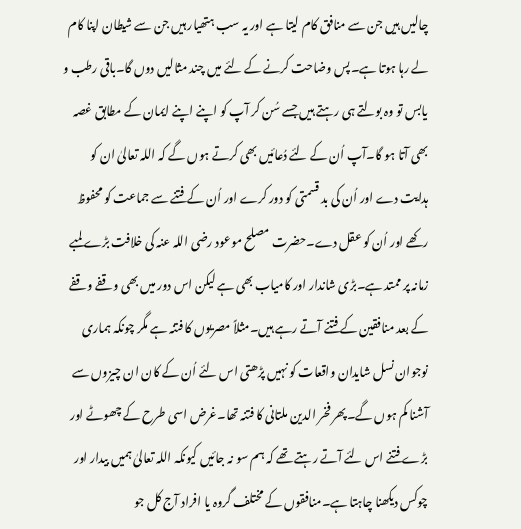چالیں ہیں جن سے منافق کام لیتا ہے اور یہ سب ہتھیار ہیں جن سے شیطان اپنا کام لے رہا ہوتا ہے۔پس وضاحت کرنے کے لئے میں چند مثالیں دوں گا۔باقی رطب و یابس تو وہ بولتے ہی رہتے ہیں جسے سُن کر آپ کو اپنے اپنے ایمان کے مطابق غصہ بھی آتا ہو گا۔آپ اُن کے لئے دُعائیں بھی کرتے ہوں گے کہ اللہ تعالیٰ ان کو ہدایت دے اور اُن کی بد قسمتی کو دور کرے اور اُن کے فتنے سے جماعت کو محفوظ رکھے اور اُن کو عقل دے۔حضرت مصلح موعود رضی اللہ عنہ کی خلافت بڑے لمبے زمانہ پر ممتد ہے۔بڑی شاندار اور کامیاب بھی ہے لیکن اس دور میں بھی وقفے وقفے کے بعد منافقین کے فتنے آتے رہے ہیں۔مثلاً مصریوں کا فتنہ ہے مگر چونکہ ہماری نوجوان نسل شایدان واقعات کو نہیں پڑھتی اس لئے اُن کے کان ان چیزوں سے آشنا کم ہوں گے۔پھر فخر الدین ملتانی کا فتنہ تھا۔غرض اسی طرح کے چھوٹے اور بڑے فتنے اس لئے آتے رہتے تھے کہ ہم سو نہ جائیں کیونکہ اللہ تعالیٰ ہمیں بیدار اور چوکس دیکھنا چاہتا ہے۔منافقوں کے مختلف گروہ یا افراد آج کل جو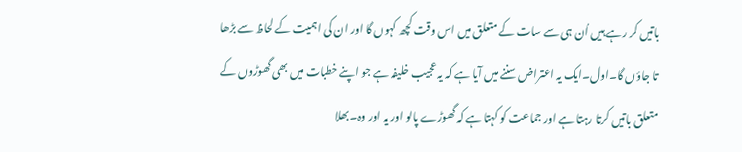باتیں کر رہے ہیں اُن ہی سے سات کے متعلق میں اس وقت کچھ کہوں گا اور ان کی اہمیت کے لحاظ سے بڑھا تا جاؤں گا۔اول۔ایک یہ اعتراض سننے میں آیا ہے کہ یہ عجیب خلیفہ ہے جو اپنے خطبات میں بھی گھوڑوں کے متعلق باتیں کرتا رہتا ہے اور جماعت کو کہتا ہے کہ گھوڑے پالو اور یہ اور وہ۔بھلا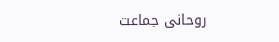روحانی جماعت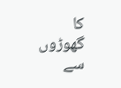کا گھوڑوں سے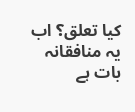کیا تعلق؟ اب یہ منافقانہ بات ہے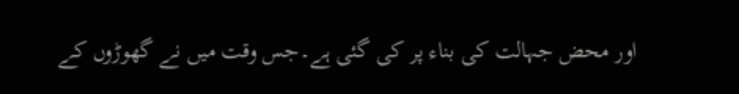اور محض جہالت کی بناء پر کی گئی ہے۔جس وقت میں نے گھوڑوں کے